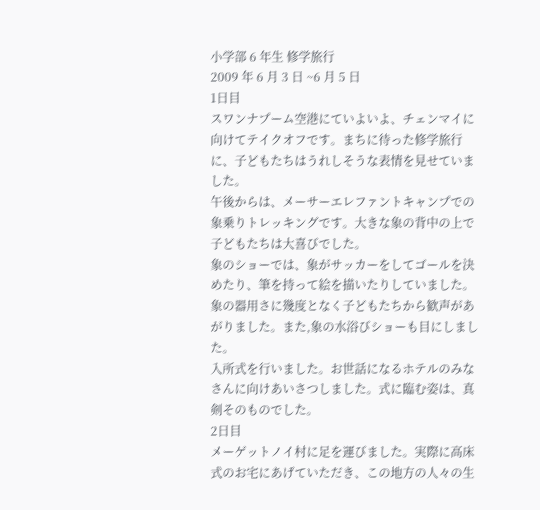小学部 6 年生 修学旅行
2009 年 6 月 3 日 ~6 月 5 日
1日目
スワンナプーム空港にていよいよ、チェンマイに向けてテイクオフです。まちに待った修学旅行に、子どもたちはうれしそうな表情を見せていました。
午後からは、メーサーエレファントキャンプでの象乗りトレッキングです。大きな象の背中の上で子どもたちは大喜びでした。
象のショーでは、象がサッカーをしてゴールを決めたり、筆を持って絵を描いたりしていました。象の器用さに幾度となく子どもたちから歓声があがりました。また,象の水浴びショーも目にしました。
入所式を行いました。お世話になるホテルのみなさんに向けあいさつしました。式に臨む姿は、真剣そのものでした。
2日目
メーゲットノイ村に足を運びました。実際に高床式のお宅にあげていただき、この地方の人々の生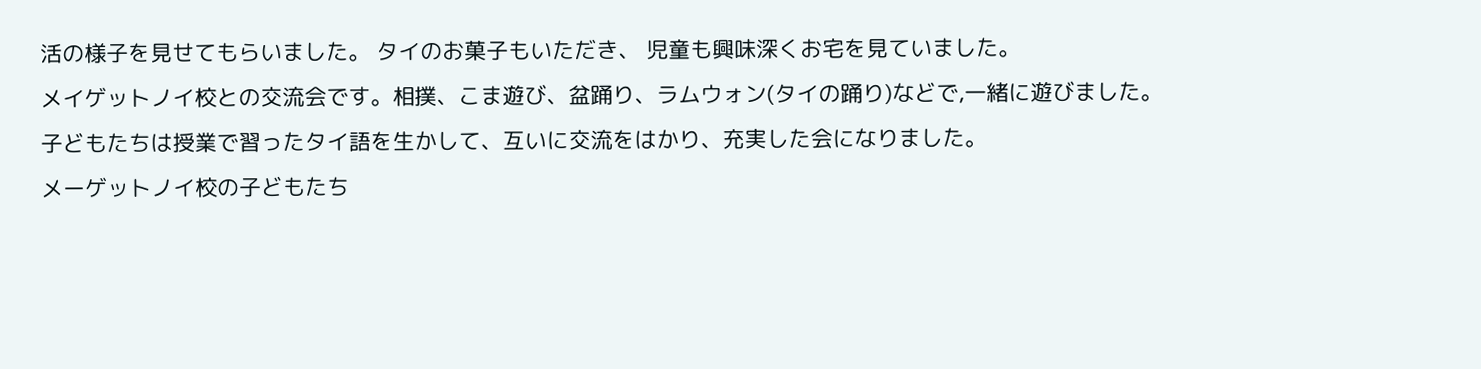活の様子を見せてもらいました。 タイのお菓子もいただき、 児童も興味深くお宅を見ていました。
メイゲットノイ校との交流会です。相撲、こま遊び、盆踊り、ラムウォン(タイの踊り)などで,一緒に遊びました。子どもたちは授業で習ったタイ語を生かして、互いに交流をはかり、充実した会になりました。
メーゲットノイ校の子どもたち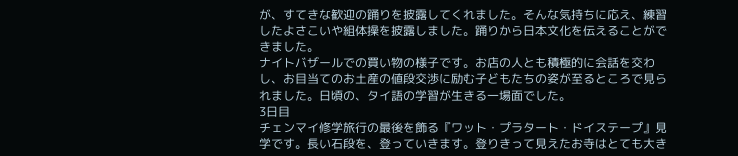が、すてきな歓迎の踊りを披露してくれました。そんな気持ちに応え、練習したよさこいや組体操を披露しました。踊りから日本文化を伝えることができました。
ナイトバザールでの買い物の様子です。お店の人とも積極的に会話を交わし、お目当てのお土産の値段交渉に励む子どもたちの姿が至るところで見られました。日頃の、タイ語の学習が生きる一場面でした。
3日目
チェンマイ修学旅行の最後を飾る『ワット・プラタート・ドイステープ』見学です。長い石段を、登っていきます。登りきって見えたお寺はとても大き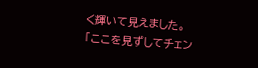く輝いて見えました。
「ここを見ずしてチェン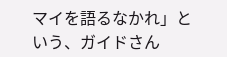マイを語るなかれ」という、ガイドさん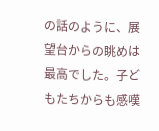の話のように、展望台からの眺めは最高でした。子どもたちからも感嘆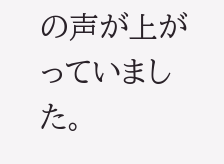の声が上がっていました。